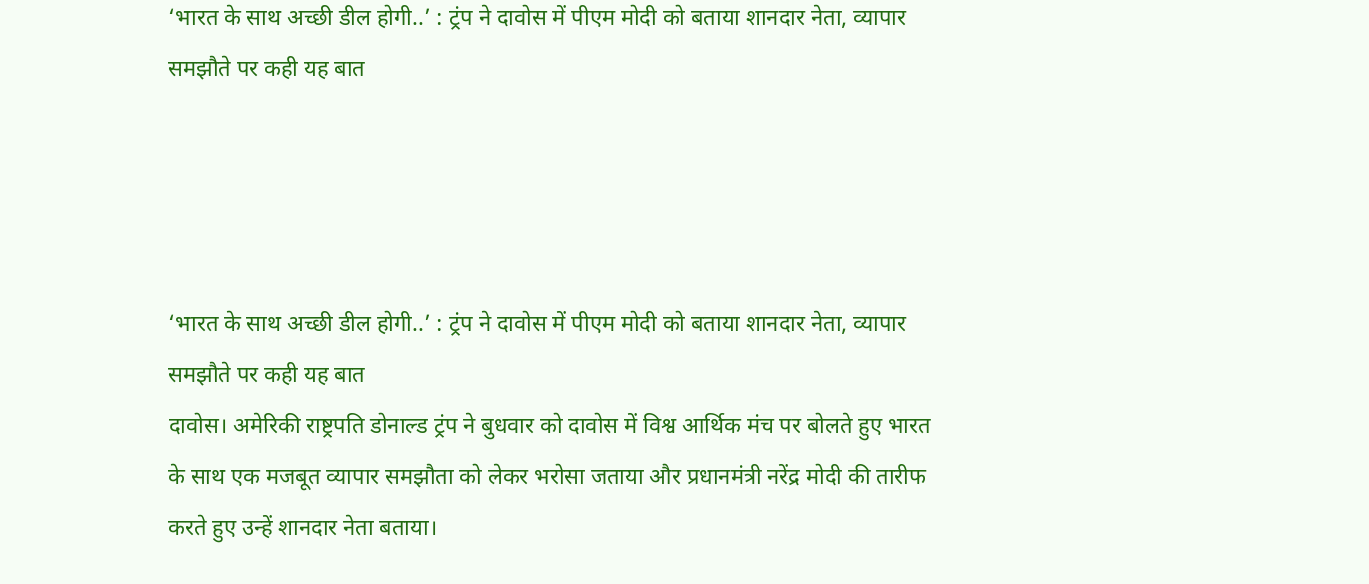‘भारत के साथ अच्छी डील होगी..’ : ट्रंप ने दावोस में पीएम मोदी को बताया शानदार नेता, व्यापार समझौते पर कही यह बात




‘भारत के साथ अच्छी डील होगी..’ : ट्रंप ने दावोस में पीएम मोदी को बताया शानदार नेता, व्यापार समझौते पर कही यह बात
दावोस। अमेरिकी राष्ट्रपति डोनाल्ड ट्रंप ने बुधवार को दावोस में विश्व आर्थिक मंच पर बोलते हुए भारत के साथ एक मजबूत व्यापार समझौता को लेकर भरोसा जताया और प्रधानमंत्री नरेंद्र मोदी की तारीफ करते हुए उन्हें शानदार नेता बताया।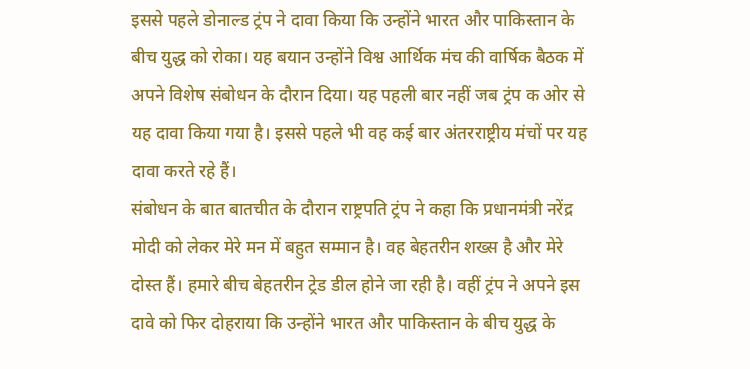इससे पहले डोनाल्ड ट्रंप ने दावा किया कि उन्होंने भारत और पाकिस्तान के बीच युद्ध को रोका। यह बयान उन्होंने विश्व आर्थिक मंच की वार्षिक बैठक में अपने विशेष संबोधन के दौरान दिया। यह पहली बार नहीं जब ट्रंप क ओर से यह दावा किया गया है। इससे पहले भी वह कई बार अंतरराष्ट्रीय मंचों पर यह दावा करते रहे हैं।
संबोधन के बात बातचीत के दौरान राष्ट्रपति ट्रंप ने कहा कि प्रधानमंत्री नरेंद्र मोदी को लेकर मेरे मन में बहुत सम्मान है। वह बेहतरीन शख्स है और मेरे दोस्त हैं। हमारे बीच बेहतरीन ट्रेड डील होने जा रही है। वहीं ट्रंप ने अपने इस दावे को फिर दोहराया कि उन्होंने भारत और पाकिस्तान के बीच युद्ध के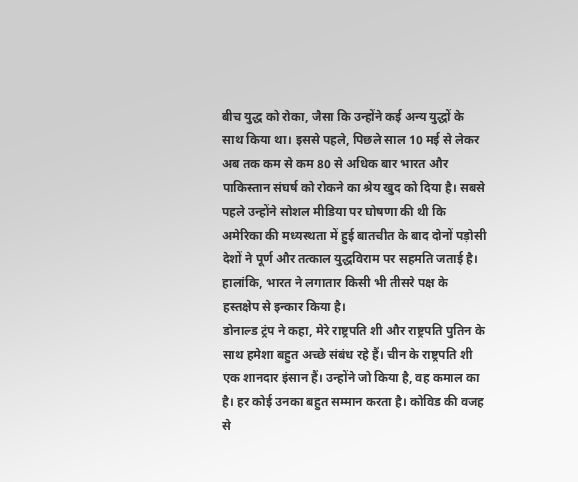बीच युद्ध को रोका, जैसा कि उन्होंने कई अन्य युद्धों के साथ किया था। इससे पहले, पिछले साल 10 मई से लेकर अब तक कम से कम 80 से अधिक बार भारत और पाकिस्तान संघर्ष को रोकने का श्रेय खुद को दिया है। सबसे पहले उन्होंने सोशल मीडिया पर घोषणा की थी कि अमेरिका की मध्यस्थता में हुई बातचीत के बाद दोनों पड़ोसी देशों ने पूर्ण और तत्काल युद्धविराम पर सहमति जताई है। हालांकि, भारत ने लगातार किसी भी तीसरे पक्ष के हस्तक्षेप से इन्कार किया है।
डोनाल्ड ट्रंप ने कहा, मेरे राष्ट्रपति शी और राष्ट्रपति पुतिन के साथ हमेशा बहुत अच्छे संबंध रहे हैं। चीन के राष्ट्रपति शी एक शानदार इंसान हैं। उन्होंने जो किया है, वह कमाल का है। हर कोई उनका बहुत सम्मान करता है। कोविड की वजह से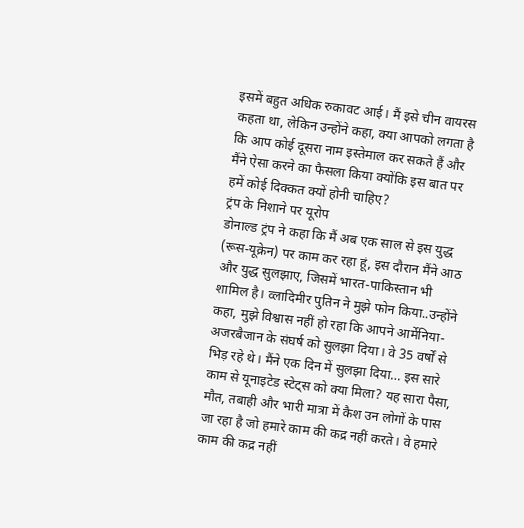इसमें बहुत अधिक रुकावट आई। मैं इसे चीन वायरस कहता था, लेकिन उन्होंने कहा, क्या आपको लगता है कि आप कोई दूसरा नाम इस्तेमाल कर सकते हैं और मैंने ऐसा करने का फैसला किया क्योंकि इस बात पर हमें कोई दिक्कत क्यों होनी चाहिए?
ट्रंप के निशाने पर यूरोप
डोनाल्ड ट्रंप ने कहा कि मैं अब एक साल से इस युद्ध (रूस-यूक्रेन) पर काम कर रहा हूं, इस दौरान मैंने आठ और युद्ध सुलझाए, जिसमें भारत-पाकिस्तान भी शामिल है। व्लादिमीर पुतिन ने मुझे फोन किया..उन्होंने कहा, मुझे विश्वास नहीं हो रहा कि आपने आर्मेनिया-अजरबैजान के संघर्ष को सुलझा दिया। वे 35 वर्षों से भिड़ रहे थे। मैंने एक दिन में सुलझा दिया… इस सारे काम से यूनाइटेड स्टेट्स को क्या मिला? यह सारा पैसा, मौत, तबाही और भारी मात्रा में कैश उन लोगों के पास जा रहा है जो हमारे काम की कद्र नहीं करते। वे हमारे काम की कद्र नहीं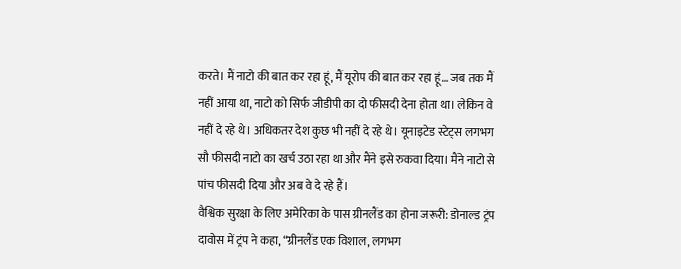करते। मैं नाटो की बात कर रहा हूं, मैं यूरोप की बात कर रहा हूं… जब तक मैं नहीं आया था, नाटो को सिर्फ जीडीपी का दो फीसदी देना होता था। लेकिन वे नहीं दे रहे थे। अधिकतर देश कुछ भी नहीं दे रहे थे। यूनाइटेड स्टेट्स लगभग सौ फीसदी नाटो का खर्च उठा रहा था और मैंने इसे रुकवा दिया। मैंने नाटो से पांच फीसदी दिया और अब वे दे रहे हैं।
वैश्विक सुरक्षा के लिए अमेरिका के पास ग्रीनलैंड का होना जरूरी: डोनाल्ड ट्रंप
दावोस में ट्रंप ने कहा, “ग्रीनलैंड एक विशाल, लगभग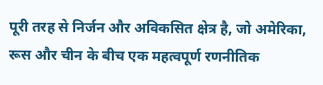पूरी तरह से निर्जन और अविकसित क्षेत्र है, जो अमेरिका, रूस और चीन के बीच एक महत्वपूर्ण रणनीतिक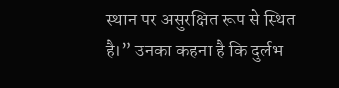स्थान पर असुरक्षित रूप से स्थित है।” उनका कहना है कि दुर्लभ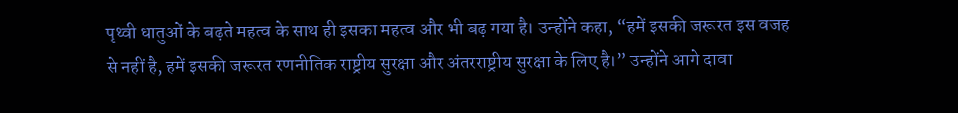पृथ्वी धातुओं के बढ़ते महत्व के साथ ही इसका महत्व और भी बढ़ गया है। उन्होंने कहा, “हमें इसकी जरूरत इस वजह से नहीं है, हमें इसकी जरूरत रणनीतिक राष्ट्रीय सुरक्षा और अंतरराष्ट्रीय सुरक्षा के लिए है।” उन्होंने आगे दावा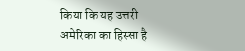किया कि यह उत्तरी अमेरिका का हिस्सा है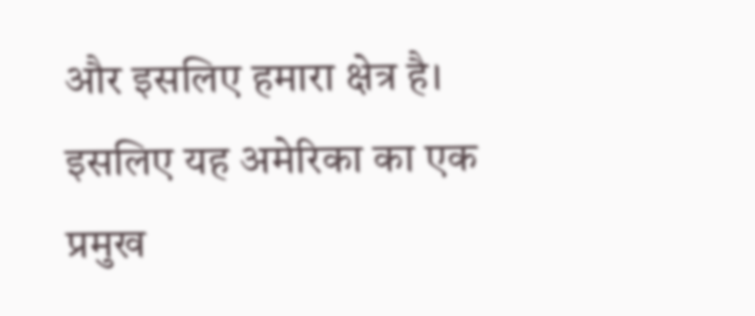और इसलिए हमारा क्षेत्र है। इसलिए यह अमेरिका का एक प्रमुख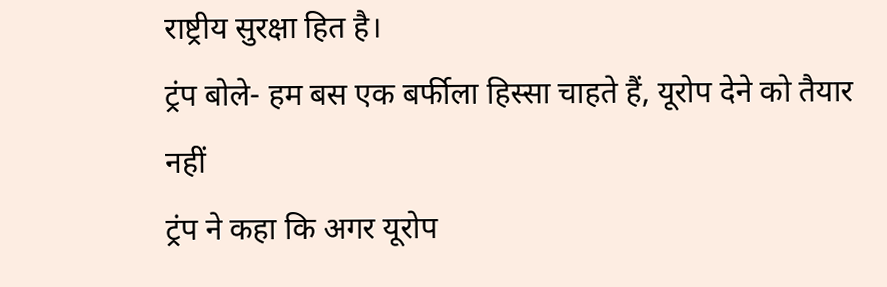राष्ट्रीय सुरक्षा हित है।
ट्रंप बोले- हम बस एक बर्फीला हिस्सा चाहते हैं, यूरोप देने को तैयार नहीं
ट्रंप ने कहा कि अगर यूरोप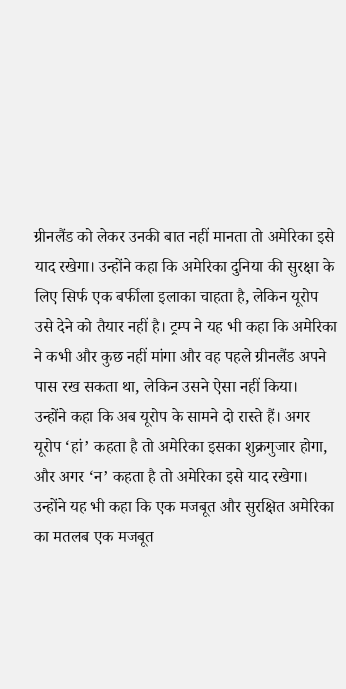ग्रीनलैंड को लेकर उनकी बात नहीं मानता तो अमेरिका इसे याद रखेगा। उन्होंने कहा कि अमेरिका दुनिया की सुरक्षा के लिए सिर्फ एक बर्फीला इलाका चाहता है, लेकिन यूरोप उसे देने को तैयार नहीं है। ट्रम्प ने यह भी कहा कि अमेरिका ने कभी और कुछ नहीं मांगा और वह पहले ग्रीनलैंड अपने पास रख सकता था, लेकिन उसने ऐसा नहीं किया।
उन्होंने कहा कि अब यूरोप के सामने दो रास्ते हैं। अगर यूरोप ‘हां’ कहता है तो अमेरिका इसका शुक्रगुजार होगा, और अगर ‘न’ कहता है तो अमेरिका इसे याद रखेगा। उन्होंने यह भी कहा कि एक मजबूत और सुरक्षित अमेरिका का मतलब एक मजबूत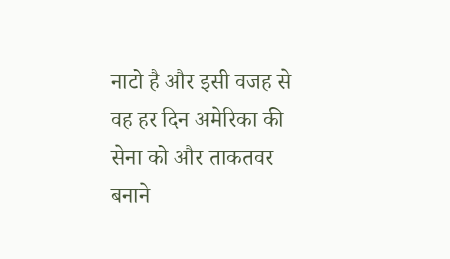नाटो है और इसी वजह से वह हर दिन अमेरिका की सेना को और ताकतवर बनाने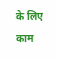के लिए काम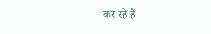कर रहे हैं